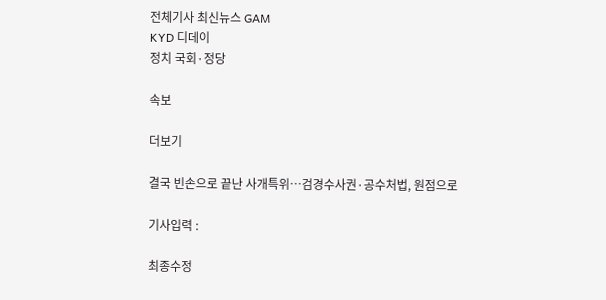전체기사 최신뉴스 GAM
KYD 디데이
정치 국회·정당

속보

더보기

결국 빈손으로 끝난 사개특위…검경수사권·공수처법, 원점으로

기사입력 :

최종수정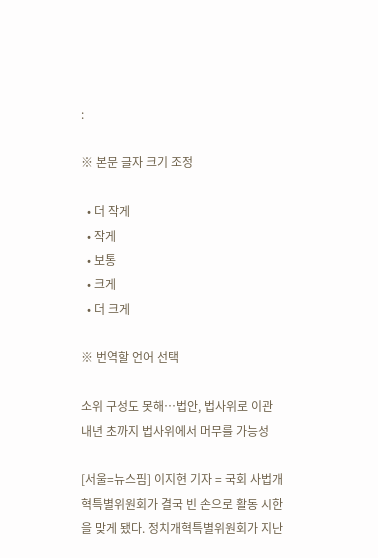:

※ 본문 글자 크기 조정

  • 더 작게
  • 작게
  • 보통
  • 크게
  • 더 크게

※ 번역할 언어 선택

소위 구성도 못해…법안, 법사위로 이관
내년 초까지 법사위에서 머무를 가능성

[서울=뉴스핌] 이지현 기자 = 국회 사법개혁특별위원회가 결국 빈 손으로 활동 시한을 맞게 됐다. 정치개혁특별위원회가 지난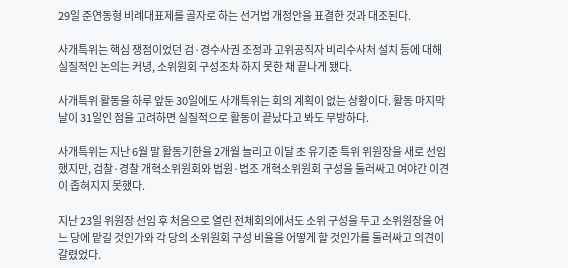29일 준연동형 비례대표제를 골자로 하는 선거법 개정안을 표결한 것과 대조된다.

사개특위는 핵심 쟁점이었던 검·경수사권 조정과 고위공직자 비리수사처 설치 등에 대해 실질적인 논의는 커녕, 소위원회 구성조차 하지 못한 채 끝나게 됐다.

사개특위 활동을 하루 앞둔 30일에도 사개특위는 회의 계획이 없는 상황이다. 활동 마지막날이 31일인 점을 고려하면 실질적으로 활동이 끝났다고 봐도 무방하다.

사개특위는 지난 6월 말 활동기한을 2개월 늘리고 이달 초 유기준 특위 위원장을 새로 선임했지만, 검찰·경찰 개혁소위원회와 법원·법조 개혁소위원회 구성을 둘러싸고 여야간 이견이 좁혀지지 못했다.

지난 23일 위원장 선임 후 처음으로 열린 전체회의에서도 소위 구성을 두고 소위원장을 어느 당에 맡길 것인가와 각 당의 소위원회 구성 비율을 어떻게 할 것인가를 둘러싸고 의견이 갈렸었다.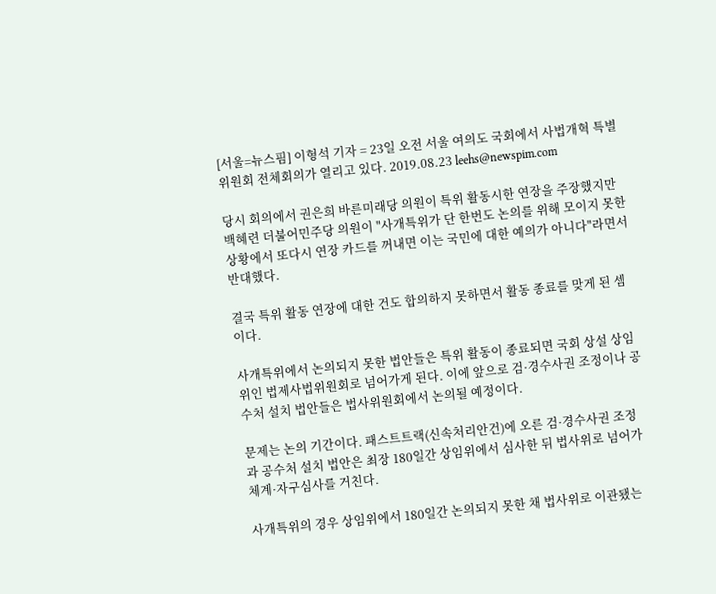[서울=뉴스핌] 이형석 기자 = 23일 오전 서울 여의도 국회에서 사법개혁 특별위원회 전체회의가 열리고 있다. 2019.08.23 leehs@newspim.com

당시 회의에서 권은희 바른미래당 의원이 특위 활동시한 연장을 주장했지만 백혜련 더불어민주당 의원이 "사개특위가 단 한번도 논의를 위해 모이지 못한 상황에서 또다시 연장 카드를 꺼내면 이는 국민에 대한 예의가 아니다"라면서 반대했다.

결국 특위 활동 연장에 대한 건도 합의하지 못하면서 활동 종료를 맞게 된 셈이다.

사개특위에서 논의되지 못한 법안들은 특위 활동이 종료되면 국회 상설 상임위인 법제사법위원회로 넘어가게 된다. 이에 앞으로 검·경수사권 조정이나 공수처 설치 법안들은 법사위원회에서 논의될 예정이다.

문제는 논의 기간이다. 패스트트랙(신속처리안건)에 오른 검·경수사권 조정과 공수처 설치 법안은 최장 180일간 상임위에서 심사한 뒤 법사위로 넘어가 체계·자구심사를 거친다.

사개특위의 경우 상임위에서 180일간 논의되지 못한 채 법사위로 이관됐는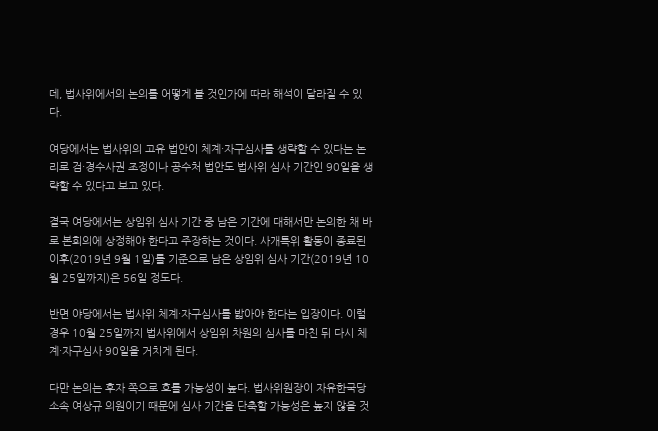데, 법사위에서의 논의를 어떻게 볼 것인가에 따라 해석이 달라질 수 있다.

여당에서는 법사위의 고유 법안이 체계·자구심사를 생략할 수 있다는 논리로 검·경수사권 조정이나 공수처 법안도 법사위 심사 기간인 90일을 생략할 수 있다고 보고 있다.

결국 여당에서는 상임위 심사 기간 중 남은 기간에 대해서만 논의한 채 바로 본회의에 상정해야 한다고 주장하는 것이다. 사개특위 활동이 종료된 이후(2019년 9월 1일)를 기준으로 남은 상임위 심사 기간(2019년 10월 25일까지)은 56일 정도다.

반면 야당에서는 법사위 체계·자구심사를 밟아야 한다는 입장이다. 이럴 경우 10월 25일까지 법사위에서 상임위 차원의 심사를 마친 뒤 다시 체계·자구심사 90일을 거치게 된다.

다만 논의는 후자 쪽으로 흐를 가능성이 높다. 법사위원장이 자유한국당 소속 여상규 의원이기 때문에 심사 기간을 단축할 가능성은 높지 않을 것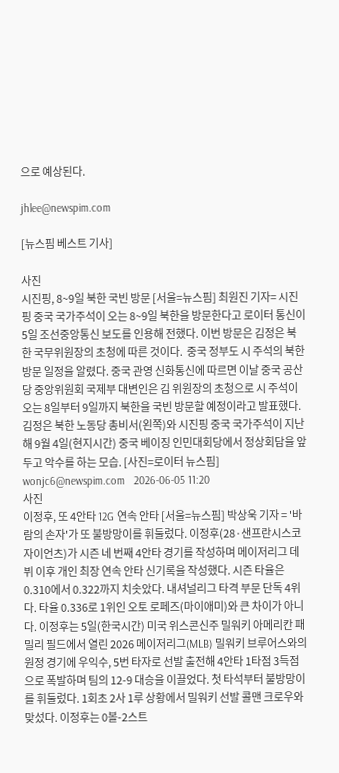으로 예상된다.

jhlee@newspim.com

[뉴스핌 베스트 기사]

사진
시진핑, 8~9일 북한 국빈 방문 [서울=뉴스핌] 최원진 기자= 시진핑 중국 국가주석이 오는 8~9일 북한을 방문한다고 로이터 통신이 5일 조선중앙통신 보도를 인용해 전했다. 이번 방문은 김정은 북한 국무위원장의 초청에 따른 것이다.  중국 정부도 시 주석의 북한 방문 일정을 알렸다. 중국 관영 신화통신에 따르면 이날 중국 공산당 중앙위원회 국제부 대변인은 김 위원장의 초청으로 시 주석이 오는 8일부터 9일까지 북한을 국빈 방문할 예정이라고 발표했다.  김정은 북한 노동당 총비서(왼쪽)와 시진핑 중국 국가주석이 지난해 9월 4일(현지시간) 중국 베이징 인민대회당에서 정상회담을 앞두고 악수를 하는 모습. [사진=로이터 뉴스핌] wonjc6@newspim.com   2026-06-05 11:20
사진
이정후, 또 4안타 12G 연속 안타 [서울=뉴스핌] 박상욱 기자 = '바람의 손자'가 또 불방망이를 휘둘렀다. 이정후(28·샌프란시스코 자이언츠)가 시즌 네 번째 4안타 경기를 작성하며 메이저리그 데뷔 이후 개인 최장 연속 안타 신기록을 작성했다. 시즌 타율은 0.310에서 0.322까지 치솟았다. 내셔널리그 타격 부문 단독 4위다. 타율 0.336로 1위인 오토 로페즈(마이애미)와 큰 차이가 아니다. 이정후는 5일(한국시간) 미국 위스콘신주 밀워키 아메리칸 패밀리 필드에서 열린 2026 메이저리그(MLB) 밀워키 브루어스와의 원정 경기에 우익수, 5번 타자로 선발 출전해 4안타 1타점 3득점으로 폭발하며 팀의 12-9 대승을 이끌었다. 첫 타석부터 불방망이를 휘둘렀다. 1회초 2사 1루 상황에서 밀워키 선발 콜맨 크로우와 맞섰다. 이정후는 0볼-2스트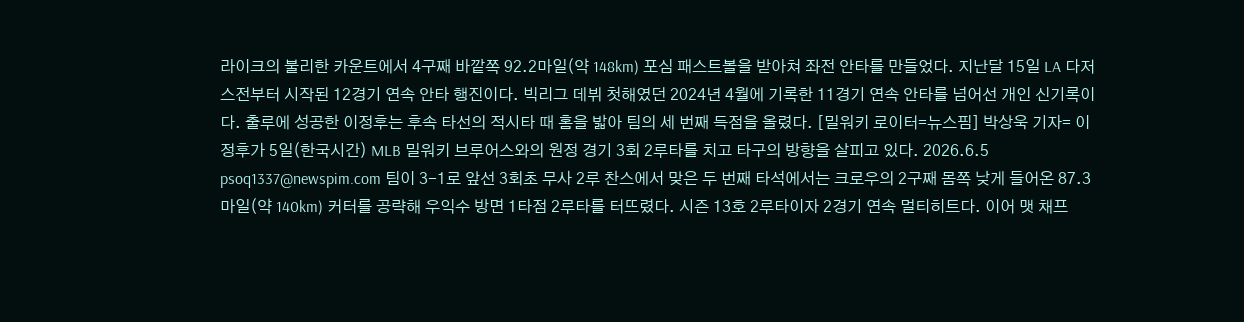라이크의 불리한 카운트에서 4구째 바깥쪽 92.2마일(약 148km) 포심 패스트볼을 받아쳐 좌전 안타를 만들었다. 지난달 15일 LA 다저스전부터 시작된 12경기 연속 안타 행진이다. 빅리그 데뷔 첫해였던 2024년 4월에 기록한 11경기 연속 안타를 넘어선 개인 신기록이다. 출루에 성공한 이정후는 후속 타선의 적시타 때 홈을 밟아 팀의 세 번째 득점을 올렸다. [밀워키 로이터=뉴스핌] 박상욱 기자= 이정후가 5일(한국시간) MLB 밀워키 브루어스와의 원정 경기 3회 2루타를 치고 타구의 방향을 살피고 있다. 2026.6.5 psoq1337@newspim.com 팀이 3-1로 앞선 3회초 무사 2루 찬스에서 맞은 두 번째 타석에서는 크로우의 2구째 몸쪽 낮게 들어온 87.3마일(약 140km) 커터를 공략해 우익수 방면 1타점 2루타를 터뜨렸다. 시즌 13호 2루타이자 2경기 연속 멀티히트다. 이어 맷 채프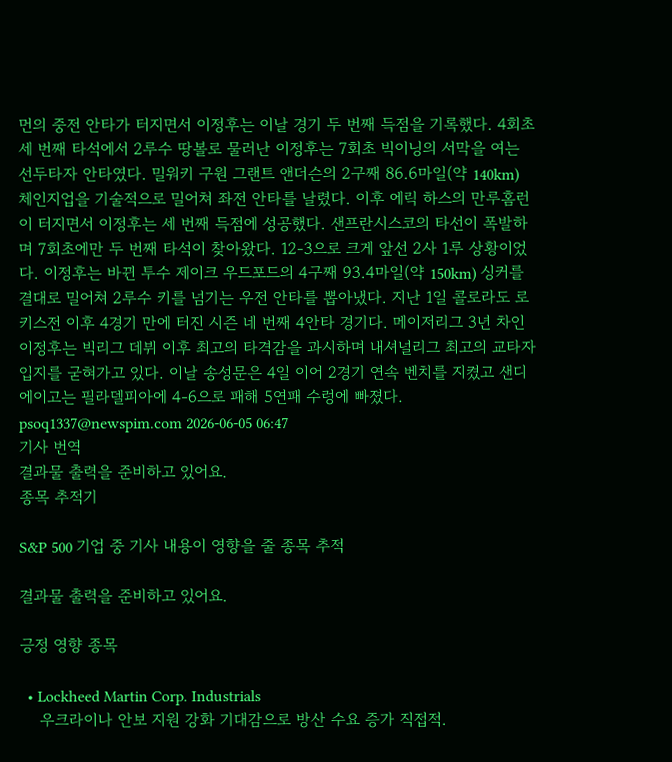먼의 중전 안타가 터지면서 이정후는 이날 경기 두 번째 득점을 기록했다. 4회초 세 번째 타석에서 2루수 땅볼로 물러난 이정후는 7회초 빅이닝의 서막을 여는 선두타자 안타였다. 밀워키 구원 그랜트 앤더슨의 2구째 86.6마일(약 140km) 체인지업을 기술적으로 밀어쳐 좌전 안타를 날렸다. 이후 에릭 하스의 만루홈런이 터지면서 이정후는 세 번째 득점에 성공했다. 샌프란시스코의 타선이 폭발하며 7회초에만 두 번째 타석이 찾아왔다. 12-3으로 크게 앞선 2사 1루 상황이었다. 이정후는 바뀐 투수 제이크 우드포드의 4구째 93.4마일(약 150km) 싱커를 결대로 밀어쳐 2루수 키를 넘기는 우전 안타를 뽑아냈다. 지난 1일 콜로라도 로키스전 이후 4경기 만에 터진 시즌 네 번째 4안타 경기다. 메이저리그 3년 차인 이정후는 빅리그 데뷔 이후 최고의 타격감을 과시하며 내셔널리그 최고의 교타자 입지를 굳혀가고 있다. 이날 송성문은 4일 이어 2경기 연속 벤치를 지켰고 샌디에이고는 필라델피아에 4-6으로 패해 5연패 수렁에 빠졌다. psoq1337@newspim.com 2026-06-05 06:47
기사 번역
결과물 출력을 준비하고 있어요.
종목 추적기

S&P 500 기업 중 기사 내용이 영향을 줄 종목 추적

결과물 출력을 준비하고 있어요.

긍정 영향 종목

  • Lockheed Martin Corp. Industrials
    우크라이나 안보 지원 강화 기대감으로 방산 수요 증가 직접적.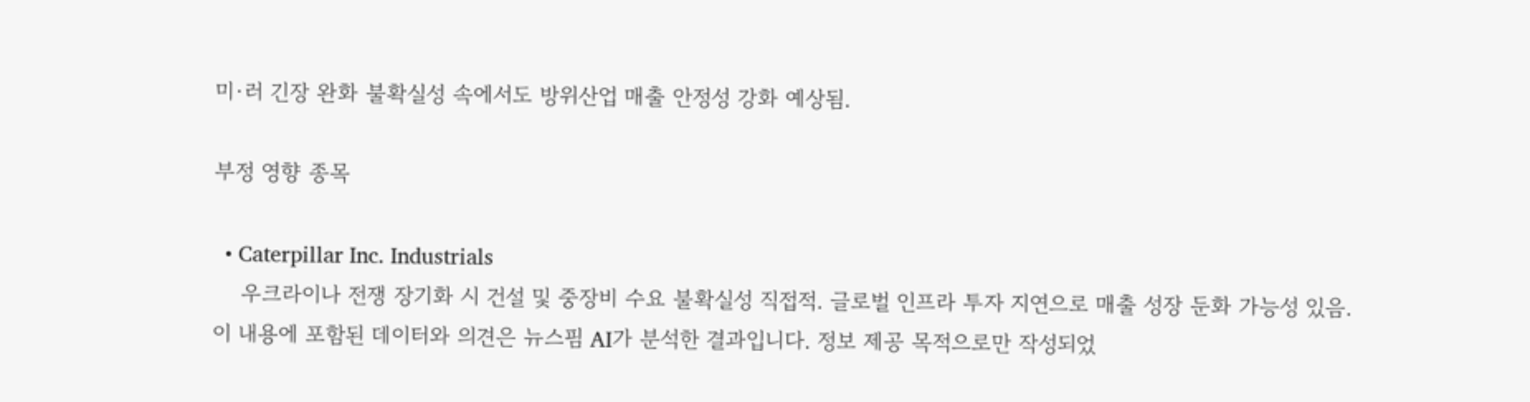미·러 긴장 완화 불확실성 속에서도 방위산업 매출 안정성 강화 예상됨.

부정 영향 종목

  • Caterpillar Inc. Industrials
    우크라이나 전쟁 장기화 시 건설 및 중장비 수요 불확실성 직접적. 글로벌 인프라 투자 지연으로 매출 성장 둔화 가능성 있음.
이 내용에 포함된 데이터와 의견은 뉴스핌 AI가 분석한 결과입니다. 정보 제공 목적으로만 작성되었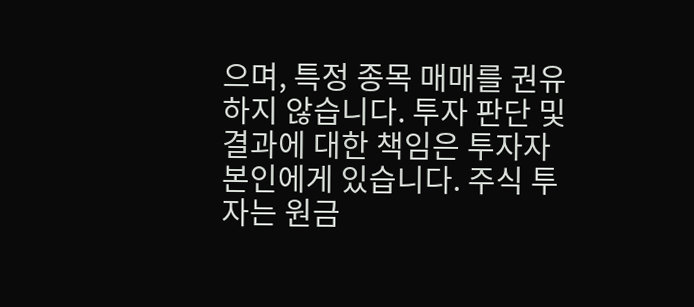으며, 특정 종목 매매를 권유하지 않습니다. 투자 판단 및 결과에 대한 책임은 투자자 본인에게 있습니다. 주식 투자는 원금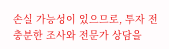손실 가능성이 있으므로, 투자 전 충분한 조사와 전문가 상담을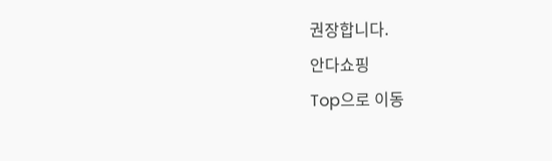권장합니다.
안다쇼핑
Top으로 이동